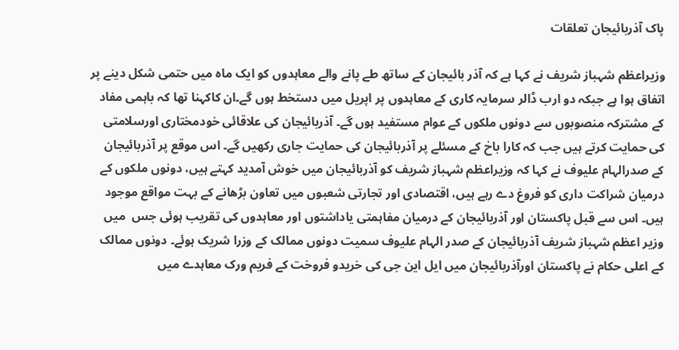پاک آذربائیجان تعلقات

وزیراعظم شہباز شریف نے کہا ہے کہ آذر بائیجان کے ساتھ طے پانے والے معاہدوں کو ایک ماہ میں حتمی شکل دینے پر اتفاق ہوا ہے جبکہ دو ارب ڈالر سرمایہ کاری کے معاہدوں پر اپریل میں دستخط ہوں گے۔ان کاکہنا تھا کہ باہمی مفاد کے مشترکہ منصوبوں سے دونوں ملکوں کے عوام مستفید ہوں گے۔ آذربائیجان کی علاقائی خودمختاری اورسلامتی کی حمایت کرتے ہیں جب کہ کارا باخ کے مسئلے پر آذربائیجان کی حمایت جاری رکھیں گے۔ اس موقع پر آذربائیجان کے صدرالہام علیوف نے کہا کہ وزیراعظم شہباز شریف کو آذربائیجان میں خوش آمدید کہتے ہیں، دونوں ملکوں کے درمیان شراکت داری کو فروغ دے رہے ہیں، اقتصادی اور تجارتی شعبوں میں تعاون بڑھانے کے بہت مواقع موجود ہیں۔ اس سے قبل پاکستان اور آذربائیجان کے درمیان مفاہمتی یاداشتوں اور معاہدوں کی تقریب ہوئی جس  میں وزیر اعظم شہباز شریف آذربائیجان کے صدر الہام علیوف سمیت دونوں ممالک کے وزرا شریک ہوئے۔ دونوں ممالک کے اعلی حکام نے پاکستان اورآذربائیجان میں ایل این جی کی خریدو فروخت کے فریم ورک معاہدے میں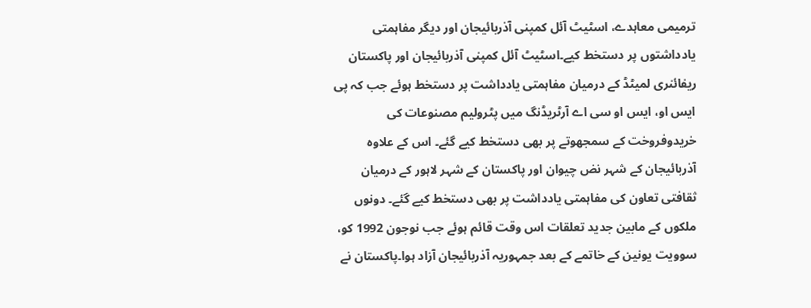ترمیمی معاہدے، اسٹیٹ آئل کمپنی آذربائیجان اور دیگر مفاہمتی یادداشتوں پر دستخط کیے۔اسٹیٹ آئل کمپنی آذربائیجان اور پاکستان ریفائنری لمیٹڈ کے درمیان مفاہمتی یادداشت پر دستخط ہوئے جب کہ پی ایس او، ایس او سی اے آرٹریڈنگ میں پٹرولیم مصنوعات کی خریدوفروخت کے سمجھوتے پر بھی دستخط کیے گئے۔ اس کے علاوہ آذربائیجان کے شہر نض چیوان اور پاکستان کے شہر لاہور کے درمیان ثقافتی تعاون کی مفاہمتی یادداشت پر بھی دستخط کیے گئے۔ دونوں ملکوں کے مابین جدید تعلقات اس وقت قائم ہوئے جب نوجون 1992 کو، سوویت یونین کے خاتمے کے بعد جمہوریہ آذربائیجان آزاد ہوا۔پاکستان نے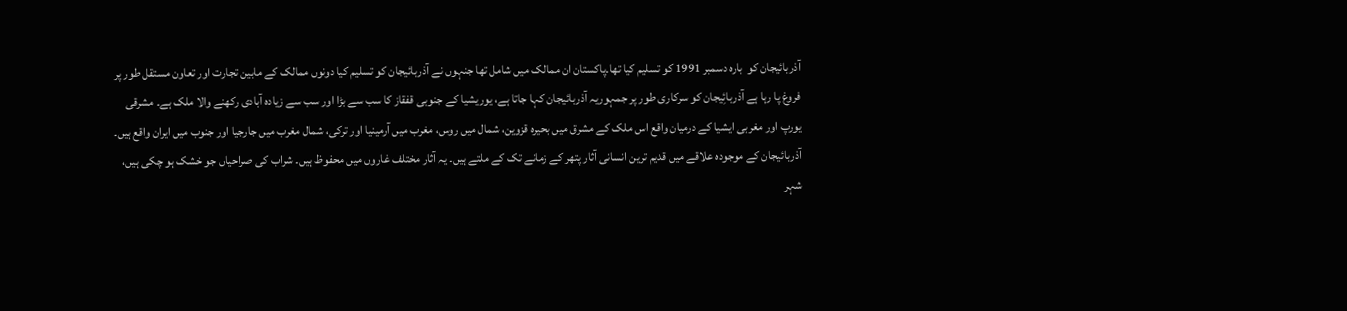آذربائیجان کو  بارہ دسمبر 1991 کو تسلیم کیا تھا۔پاکستان ان ممالک میں شامل تھا جنہوں نے آذربائیجان کو تسلیم کیا دونوں ممالک کے مابین تجارت اور تعاون مستقل طور پر فروغ پا رہا ہے آذربائِیجان کو سرکاری طور پر جمہوریہ آذربائیجان کہا جاتا ہے، یوریشیا کے جنوبی قفقاز کا سب سے بڑا اور سب سے زیادہ آبادی رکھنے والا ملک ہے۔ مشرقی یورپ اور مغربی ایشیا کے درمیان واقع اس ملک کے مشرق میں بحیرہ قزوین، شمال میں روس، مغرب میں آرمینیا اور ترکی، شمال مغرب میں جارجیا اور جنوب میں ایران واقع ہیں۔ آذربائیجان کے موجودہ علاقے میں قدیم ترین انسانی آثار پتھر کے زمانے تک کے ملتے ہیں۔ یہ آثار مختلف غاروں میں محفوظ ہیں۔ شراب کی صراحیاں جو خشک ہو چکی ہیں، شہر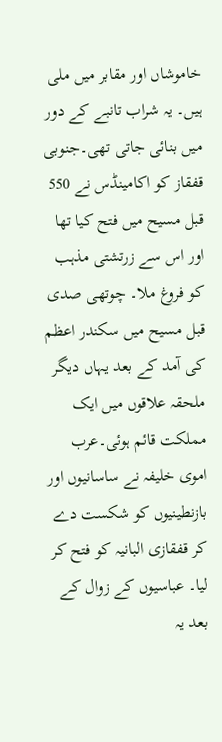خاموشاں اور مقابر میں ملی ہیں۔ یہ شراب تانبے کے دور میں بنائی جاتی تھی۔جنوبی قفقاز کو اکامینڈس نے 550  قبل مسیح میں فتح کیا تھا اور اس سے زرتشتی مذہب کو فروغ ملا۔ چوتھی صدی قبل مسیح میں سکندر اعظم کی آمد کے بعد یہاں دیگر ملحقہ علاقوں میں ایک مملکت قائم ہوئی۔عرب اموی خلیفہ نے ساسانیوں اور بازنطینیوں کو شکست دے کر قفقازی البانیہ کو فتح کر لیا۔ عباسیوں کے زوال کے بعد یہ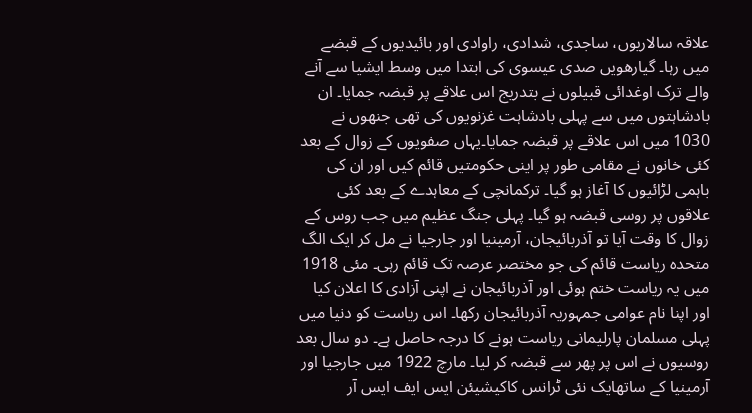علاقہ سالاریوں، ساجدی، شدادی، راوادی اور بائیدیوں کے قبضے میں رہا۔ گیارھویں صدی عیسوی کی ابتدا میں وسط ایشیا سے آنے والے ترک اوغدائی قبیلوں نے بتدریج اس علاقے پر قبضہ جمایا۔ ان بادشاہتوں میں سے پہلی بادشاہت غزنویوں کی تھی جنھوں نے 1030 میں اس علاقے پر قبضہ جمایا۔یہاں صفویوں کے زوال کے بعد کئی خانوں نے مقامی طور پر اینی حکومتیں قائم کیں اور ان کی باہمی لڑائیوں کا آغاز ہو گیا۔ ترکمانچی کے معاہدے کے بعد کئی علاقوں پر روسی قبضہ ہو گیا۔ پہلی جنگ عظیم میں جب روس کے زوال کا وقت آیا تو آذربائیجان، آرمینیا اور جارجیا نے مل کر ایک الگ متحدہ ریاست قائم کی جو مختصر عرصہ تک قائم رہی۔ مئی 1918 میں یہ ریاست ختم ہوئی اور آذربائیجان نے اپنی آزادی کا اعلان کیا اور اپنا نام عوامی جمہوریہ آذربائیجان رکھا۔ اس ریاست کو دنیا میں پہلی مسلمان پارلیمانی ریاست ہونے کا درجہ حاصل ہے۔ دو سال بعد روسیوں نے اس پر پھر سے قبضہ کر لیا۔ مارچ 1922 میں جارجیا اور آرمینیا کے ساتھایک نئی ٹرانس کاکیشیئن ایس ایف ایس آر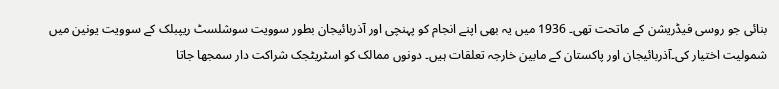بنائی جو روسی فیڈریشن کے ماتحت تھی۔ 1936 میں یہ بھی اپنے انجام کو پہنچی اور آذربائیجان بطور سوویت سوشلسٹ ریپبلک کے سوویت یونین میں شمولیت اختیار کی۔آذربائیجان اور پاکستان کے مابین خارجہ تعلقات ہیں۔ دونوں ممالک کو اسٹریٹجک شراکت دار سمجھا جاتا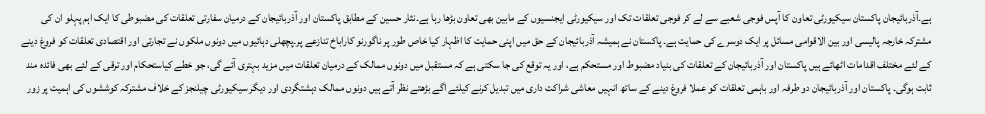ہے۔آذربائیجان پاکستان سیکیورٹی تعاون کا آپس فوجی شعبے سے لے کر فوجی تعلقات تک اور سیکیورٹی ایجنسیوں کے مابین بھی تعاون بڑھا رہا ہے۔نثار حسین کے مطابق پاکستان اور آذربائیجان کے درمیان سفارتی تعلقات کی مضبوطی کا ایک اہم پہلو ان کی مشترکہ خارجہ پالیسی اور بین الاقوامی مسائل پر ایک دوسرے کی حمایت ہے۔ پاکستان نے ہمیشہ آذربائیجان کے حق میں اپنی حمایت کا اظہار کیا خاص طور پر ناگورنو کاراباخ تنازعے پر۔پچھلی دہائیوں میں دونوں ملکوں نے تجارتی اور اقتصادی تعلقات کو فروغ دینے کے لئے مختلف اقدامات اٹھائے ہیں پاکستان اور آذربائیجان کے تعلقات کی بنیاد مضبوط اور مستحکم ہے، اور یہ توقع کی جا سکتی ہے کہ مستقبل میں دونوں ممالک کے درمیان تعلقات میں مزید بہتری آئے گی، جو خطے کیاستحکام اور ترقی کے لئے بھی فائدہ مند ثابت ہوگی۔ پاکستان اور آذربائیجان دو طرفہ اور باہمی تعلقات کو عملا فروغ دینے کے ساتھ انہیں معاشی شراکت داری میں تبدیل کرنے کیلئے اگے بڑھتے نظر آتے ہیں دونوں ممالک دہشتگردی اور دیگر سیکیورٹی چیلنجز کے خلاف مشترکہ کوششوں کی اہمیت پر زور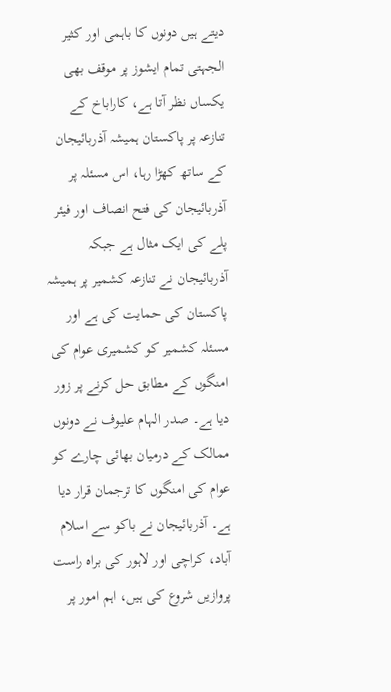دیتے ہیں دونوں کا باہمی اور کثیر الجہتی تمام ایشوز پر موقف بھی یکساں نظر آتا ہے، کاراباخ کے تنازعہ پر پاکستان ہمیشہ آذربائیجان کے ساتھ کھڑا رہا، اس مسئلہ پر آذربائیجان کی فتح انصاف اور فیئر پلے کی ایک مثال ہے جبکہ آذربائیجان نے تنازعہ کشمیر پر ہمیشہ پاکستان کی حمایت کی ہے اور مسئلہ کشمیر کو کشمیری عوام کی امنگوں کے مطابق حل کرنے پر زور دیا ہے۔ صدر الہام علیوف نے دونوں ممالک کے درمیان بھائی چارے کو عوام کی امنگوں کا ترجمان قرار دیا ہے۔ آذربائیجان نے باکو سے اسلام آباد، کراچی اور لاہور کی براہ راست پروازیں شروع کی ہیں، اہم امور پر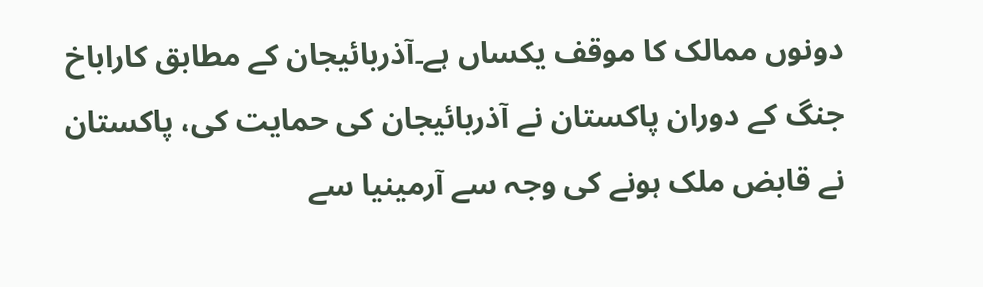دونوں ممالک کا موقف یکساں ہے۔آذربائیجان کے مطابق کاراباخ جنگ کے دوران پاکستان نے آذربائیجان کی حمایت کی، پاکستان نے قابض ملک ہونے کی وجہ سے آرمینیا سے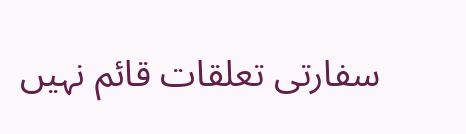سفارتی تعلقات قائم نہیں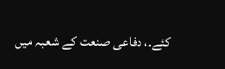کئے۔، دفاعی صنعت کے شعبہ میں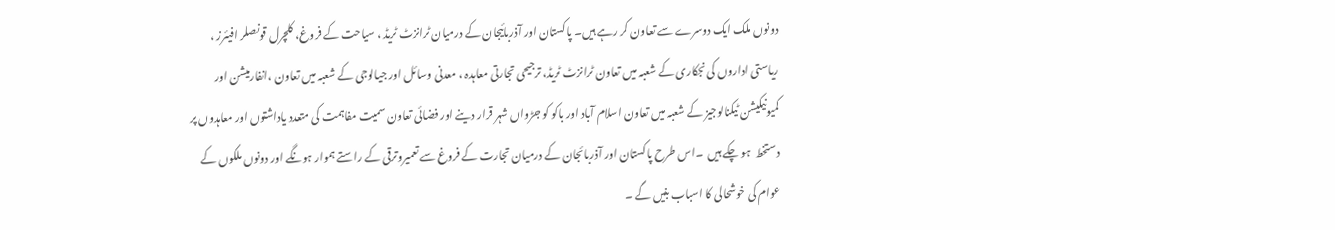دونوں ملک ایک دوسرے سے تعاون کر رہے ہیں۔ پاکستان اور آذربائیجان کے درمیان ٹرانزٹ ٹریڈ ، سیاحت کے فروغ، کلچرل قونصلر افیئرز ، ریاستی اداروں کی نجکاری کے شعبہ میں تعاون ٹرانزٹ ٹریڈ، ترجیحی تجارتی معاہدہ ، معدنی وسائل اور جیالوجی کے شعبہ میں تعاون ،انفارمیشن اور کمیونیکیشن ٹیکنالوجیز کے شعبہ میں تعاون اسلام آباد اور باکو کو جڑواں شہر قرار دینے اور فضائی تعاون سمیت مفاہمت کی متعدد یاداشتوں اور معاہدوں پر دستخط  ہو چکے ہیں  ۔اس طرح پاکستان اور آذربائجان کے درمیان تجارت کے فروغ سے تعمیروترقی کے راستے ہموار ہونگے اور دونوں ملکوں کے عوام کی خوشحالی کا اسباب بنیں گے ۔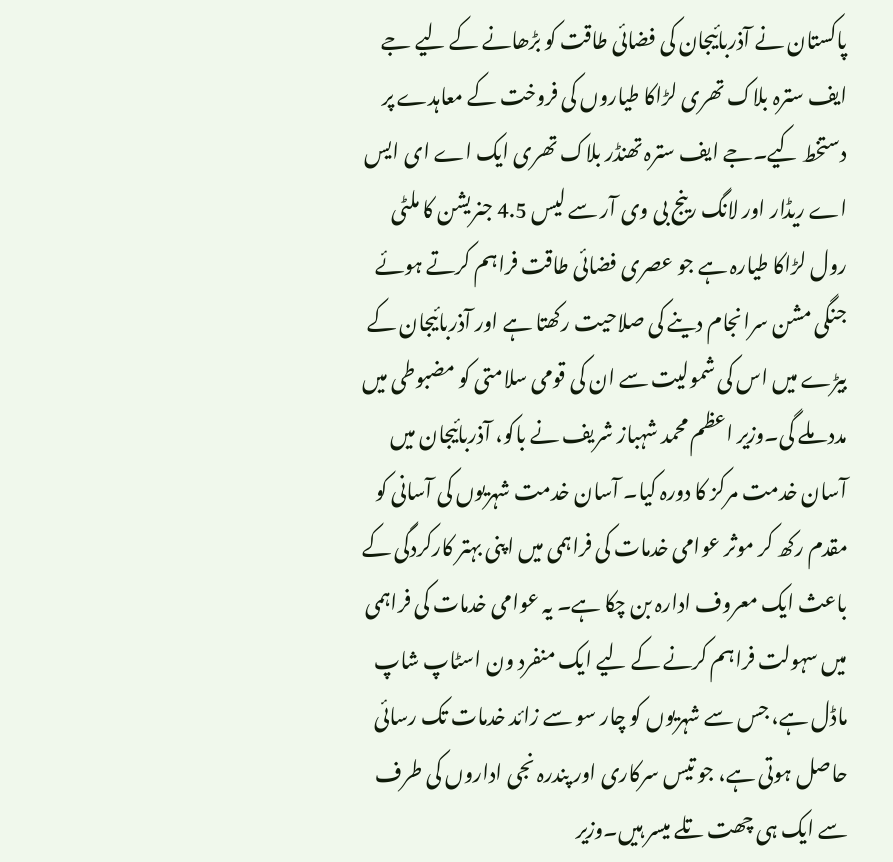پاکستان نے آذربائیجان کی فضائی طاقت کو بڑھانے کے لیے جے ایف سترہ بلاک تھری لڑاکا طیاروں کی فروخت کے معاہدے پر دستخط کیے۔جے ایف سترہ تھنڈر بلاک تھری ایک اے ای ایس اے ریڈار اور لانگ رینج بی وی آر سے لیس 4.5 جنریشن کا ملٹی رول لڑاکا طیارہ ہے جو عصری فضائی طاقت فراہم کرتے ہوئے جنگی مشن سرانجام دینے کی صلاحیت رکھتا ہے اور آذربائیجان کے بیڑے میں اس کی شمولیت سے ان کی قومی سلامتی کو مضبوطی میں مدد ملے گی۔وزیر اعظم محمد شہباز شریف نے باکو، آذربائیجان میں آسان خدمت مرکز کا دورہ کیا۔ آسان خدمت شہریوں کی آسانی کو مقدم رکھ کر موثر عوامی خدمات کی فراہمی میں اپنی بہتر کارکردگی کے باعث ایک معروف ادارہ بن چکا ہے۔ یہ عوامی خدمات کی فراہمی میں سہولت فراہم کرنے کے لیے ایک منفرد ون اسٹاپ شاپ ماڈل ہے، جس سے شہریوں کو چار سو سے زائد خدمات تک رسائی حاصل ہوتی ہے، جو تیس سرکاری اور پندرہ نجی اداروں کی طرف سے ایک ہی چھت تلے میسر ہیں۔وزیر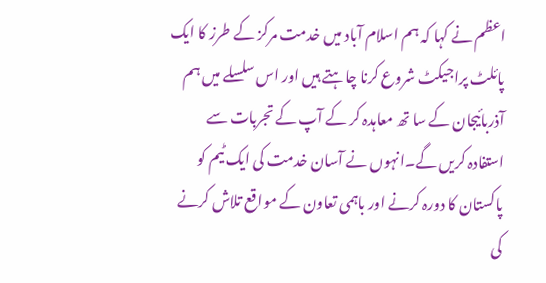اعظم نے کہا کہ ہم اسلام آباد میں خدمت مرکز کے طرز کا ایک پائلٹ پراجیکٹ شروع کرنا چاہتے ہیں اور اس سلسلے میں ہم آذربائیجان کے سا تھ معاہدہ کر کے آپ کے تجربات سے استفادہ کریں گے۔انہوں نے آسان خدمت کی ایک ٹیم کو پاکستان کا دورہ کرنے اور باہمی تعاون کے مواقع تلاش کرنے کی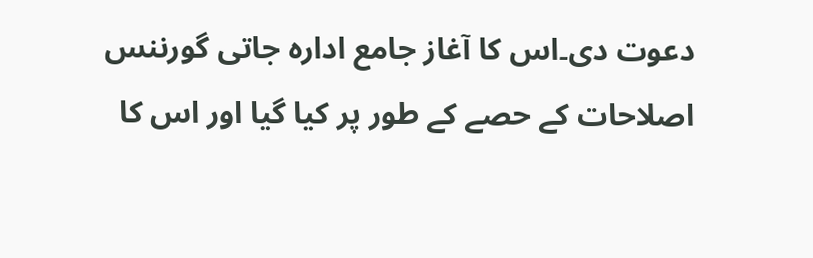دعوت دی۔اس کا آغاز جامع ادارہ جاتی گورننس اصلاحات کے حصے کے طور پر کیا گیا اور اس کا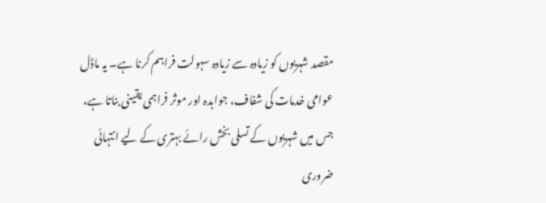مقصد شہریوں کو زیادہ سے زیادہ سہولت فراہم کرنا ہے۔ یہ ماڈل عوامی خدمات کی شفاف، جوابدہ اور موثر فراہمی یقینی بناتا ہے، جس میں شہریوں کے تسلی بخش رائے بہتری کے لیے انتہائی ضروری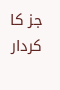جز کا کردار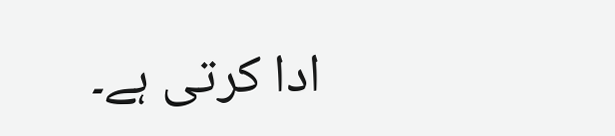ادا کرتی ہے۔